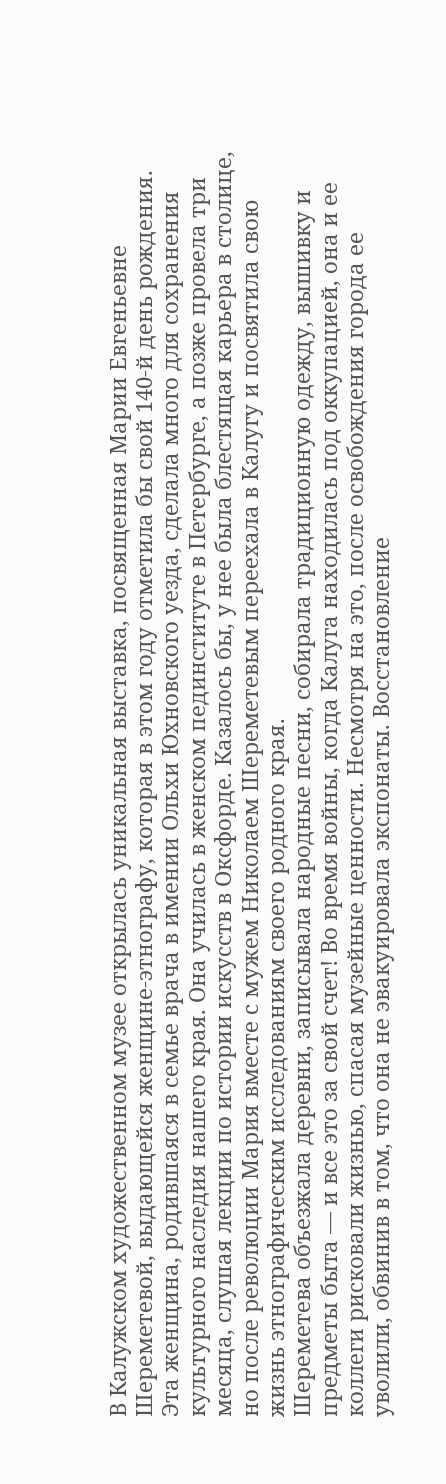В Калужском художественном музее открылась уникальная выставка, посвященная Марии Евгеньевне Шереметевой, выдающейся женщине-этнографу, которая в этом году отметила бы свой 140-й день рождения. Эта женщина, родившаяся в семье врача в имении Ольхи Юхновского уезда, сделала много для сохранения культурного наследия нашего края. Она училась в женском пединституте в Петербурге, а позже провела три месяца, слушая лекции по истории искусств в Оксфорде. Казалось бы, у нее была блестящая карьера в столице, но после революции Мария вместе с мужем Николаем Шереметевым переехала в Калугу и посвятила свою жизнь этнографическим исследованиям своего родного края.
Шереметева объезжала деревни, записывала народные песни, собирала традиционную одежду, вышивку и предметы быта — и все это за свой счет! Во время войны, когда Калуга находилась под оккупацией, она и ее коллеги рисковали жизнью, спасая музейные ценности. Несмотря на это, после освобождения города ее уволили, обвинив в том, что она не эвакуировала экспонаты. Восстановление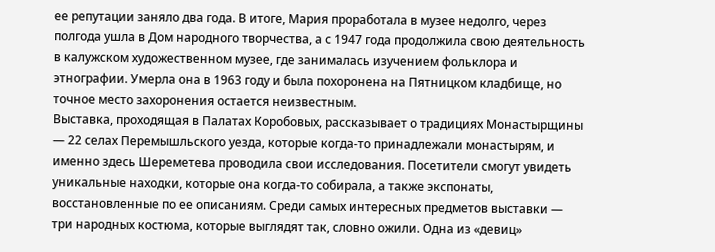ее репутации заняло два года. В итоге, Мария проработала в музее недолго, через полгода ушла в Дом народного творчества, а с 1947 года продолжила свою деятельность в калужском художественном музее, где занималась изучением фольклора и этнографии. Умерла она в 1963 году и была похоронена на Пятницком кладбище, но точное место захоронения остается неизвестным.
Выставка, проходящая в Палатах Коробовых, рассказывает о традициях Монастырщины — 22 селах Перемышльского уезда, которые когда-то принадлежали монастырям, и именно здесь Шереметева проводила свои исследования. Посетители смогут увидеть уникальные находки, которые она когда-то собирала, а также экспонаты, восстановленные по ее описаниям. Среди самых интересных предметов выставки — три народных костюма, которые выглядят так, словно ожили. Одна из «девиц»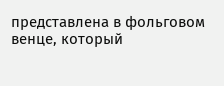представлена в фольговом венце, который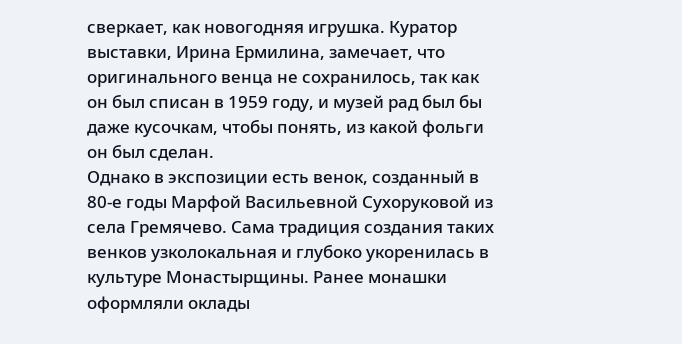сверкает, как новогодняя игрушка. Куратор выставки, Ирина Ермилина, замечает, что оригинального венца не сохранилось, так как он был списан в 1959 году, и музей рад был бы даже кусочкам, чтобы понять, из какой фольги он был сделан.
Однако в экспозиции есть венок, созданный в 80-е годы Марфой Васильевной Сухоруковой из села Гремячево. Сама традиция создания таких венков узколокальная и глубоко укоренилась в культуре Монастырщины. Ранее монашки оформляли оклады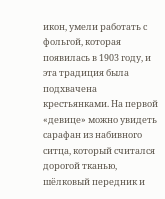икон, умели работать с фольгой, которая появилась в 1903 году, и эта традиция была подхвачена крестьянками. На первой «девице» можно увидеть сарафан из набивного ситца, который считался дорогой тканью, шёлковый передник и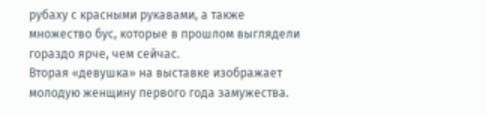рубаху с красными рукавами, а также множество бус, которые в прошлом выглядели гораздо ярче, чем сейчас.
Вторая «девушка» на выставке изображает молодую женщину первого года замужества.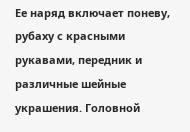Ее наряд включает поневу, рубаху с красными рукавами, передник и различные шейные украшения. Головной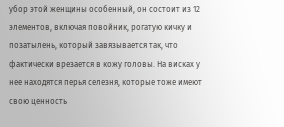убор этой женщины особенный, он состоит из 12 элементов, включая повойник, рогатую кичку и позатылень, который завязывается так, что фактически врезается в кожу головы. На висках у нее находятся перья селезня, которые тоже имеют свою ценность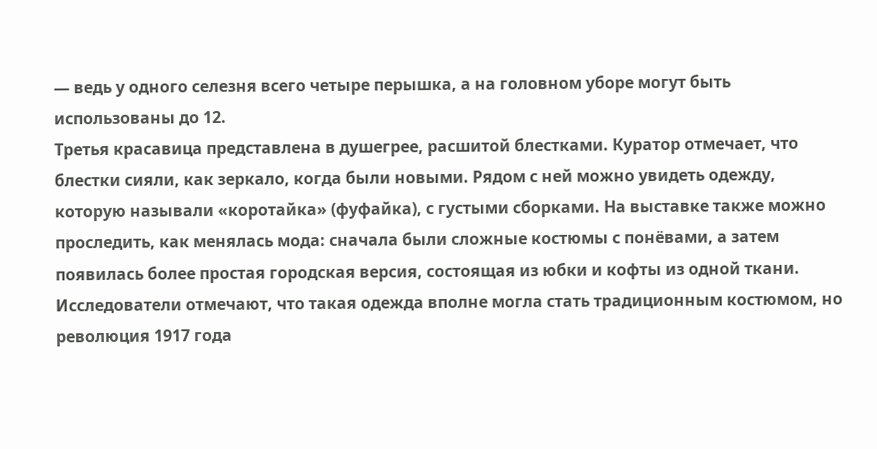— ведь у одного селезня всего четыре перышка, а на головном уборе могут быть использованы до 12.
Третья красавица представлена в душегрее, расшитой блестками. Куратор отмечает, что блестки сияли, как зеркало, когда были новыми. Рядом с ней можно увидеть одежду, которую называли «коротайка» (фуфайка), с густыми сборками. На выставке также можно проследить, как менялась мода: сначала были сложные костюмы с понёвами, а затем появилась более простая городская версия, состоящая из юбки и кофты из одной ткани. Исследователи отмечают, что такая одежда вполне могла стать традиционным костюмом, но революция 1917 года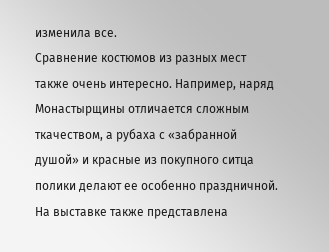изменила все.
Сравнение костюмов из разных мест также очень интересно. Например, наряд Монастырщины отличается сложным ткачеством, а рубаха с «забранной душой» и красные из покупного ситца полики делают ее особенно праздничной. На выставке также представлена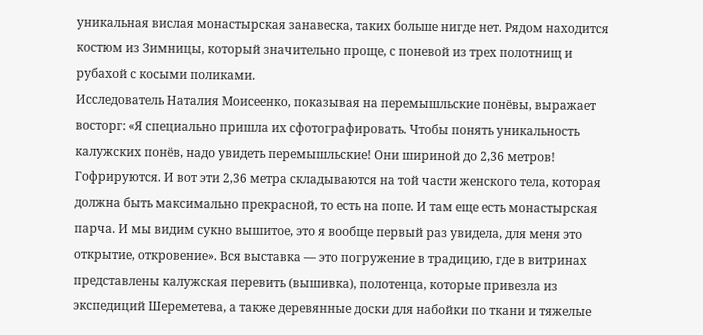уникальная вислая монастырская занавеска, таких больше нигде нет. Рядом находится костюм из Зимницы, который значительно проще, с поневой из трех полотнищ и рубахой с косыми поликами.
Исследователь Наталия Моисеенко, показывая на перемышльские понёвы, выражает восторг: «Я специально пришла их сфотографировать. Чтобы понять уникальность калужских понёв, надо увидеть перемышльские! Они шириной до 2,36 метров! Гофрируются. И вот эти 2,36 метра складываются на той части женского тела, которая должна быть максимально прекрасной, то есть на попе. И там еще есть монастырская парча. И мы видим сукно вышитое, это я вообще первый раз увидела, для меня это открытие, откровение». Вся выставка — это погружение в традицию, где в витринах представлены калужская перевить (вышивка), полотенца, которые привезла из экспедиций Шереметева, а также деревянные доски для набойки по ткани и тяжелые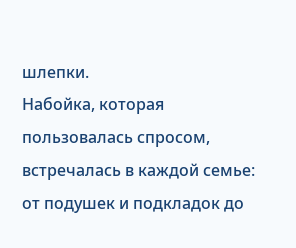шлепки.
Набойка, которая пользовалась спросом, встречалась в каждой семье: от подушек и подкладок до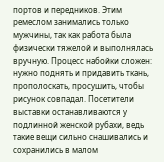портов и передников. Этим ремеслом занимались только мужчины, так как работа была физически тяжелой и выполнялась вручную. Процесс набойки сложен: нужно поднять и придавить ткань, прополоскать, просушить, чтобы рисунок совпадал. Посетители выставки останавливаются у подлинной женской рубахи, ведь такие вещи сильно снашивались и сохранились в малом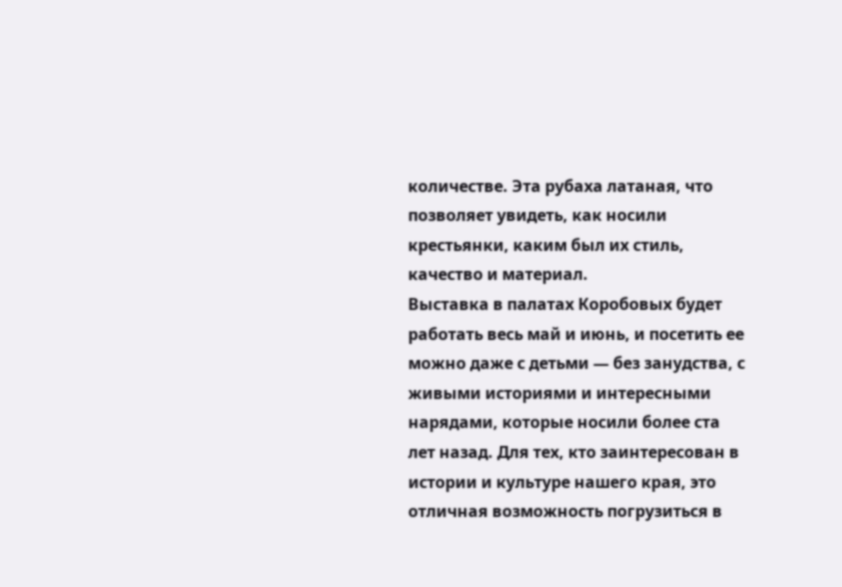количестве. Эта рубаха латаная, что позволяет увидеть, как носили крестьянки, каким был их стиль, качество и материал.
Выставка в палатах Коробовых будет работать весь май и июнь, и посетить ее можно даже с детьми — без занудства, с живыми историями и интересными нарядами, которые носили более ста лет назад. Для тех, кто заинтересован в истории и культуре нашего края, это отличная возможность погрузиться в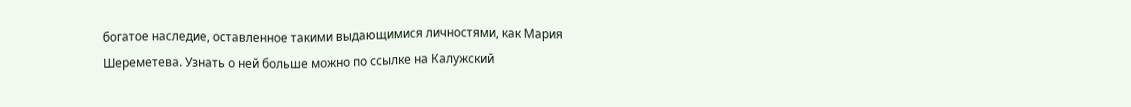богатое наследие, оставленное такими выдающимися личностями, как Мария Шереметева. Узнать о ней больше можно по ссылке на Калужский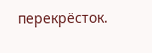перекрёсток.